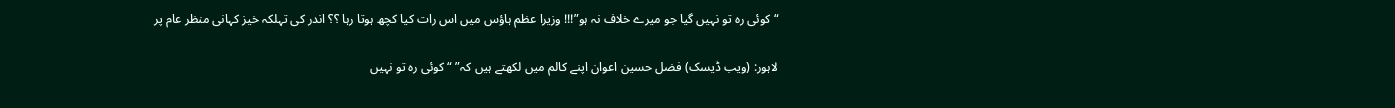“کوئی رہ تو نہیں گیا جو میرے خلاف نہ ہو”!!! وزیرا عظم ہاؤس میں اس رات کیا کچھ ہوتا رہا ؟؟ اندر کی تہلکہ خیز کہانی منظر عام پر

لاہور: (ویب ڈیسک) فضل حسین اعوان اپنے کالم میں لکھتے ہیں کہ” “کوئی رہ تو نہیں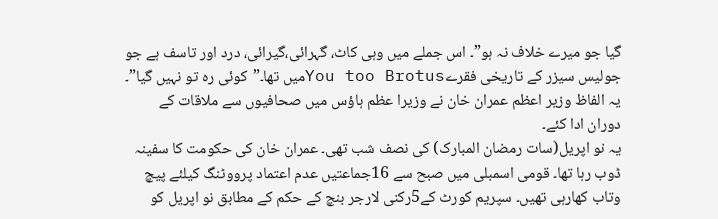گیا جو میرے خلاف نہ ہو”۔ اس جملے میں وہی کاٹ، گہرائی،گیرائی، درد اور تاسف ہے جو جولیس سیزر کے تاریخی فقرےYou too Brotusمیں تھا۔”کوئی رہ تو نہیں گیا”۔ یہ الفاظ وزیر اعظم عمران خان نے وزیرا عظم ہاؤس میں صحافیوں سے ملاقات کے دوران ادا کئے۔
یہ نو اپریل(سات رمضان المبارک) کی نصف شب تھی۔ عمران خان کی حکومت کا سفینہ ڈوب رہا تھا۔ قومی اسمبلی میں صبح سے 16جماعتیں عدم اعتماد پرووٹنگ کیلئے پیچ وتاب کھارہی تھیں۔ سپریم کورٹ کے5رکنی لارجر بنچ کے حکم کے مطابق نو اپریل کو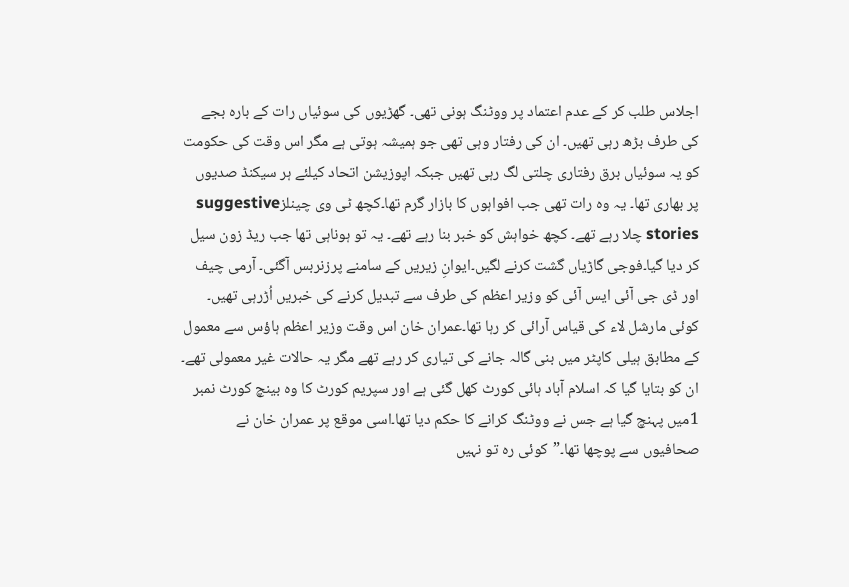اجلاس طلب کر کے عدم اعتماد پر ووٹنگ ہونی تھی۔ گھڑیوں کی سوئیاں رات کے بارہ بجے کی طرف بڑھ رہی تھیں۔ ان کی رفتار وہی تھی جو ہمیشہ ہوتی ہے مگر اس وقت کی حکومت کو یہ سوئیاں برق رفتاری چلتی لگ رہی تھیں جبکہ اپوزیشن اتحاد کیلئے ہر سیکنڈ صدیوں پر بھاری تھا۔ یہ وہ رات تھی جب افواہوں کا بازار گرم تھا۔کچھ ٹی وی چینلزsuggestive stories چلا رہے تھے۔ کچھ خواہش کو خبر بنا رہے تھے۔ یہ تو ہوناہی تھا جب ریڈ زون سیل کر دیا گیا۔فوجی گاڑیاں گشت کرنے لگیں۔ایوانِ زیریں کے سامنے پرزنربس آگئی۔ آرمی چیف اور ڈی جی آئی ایس آئی کو وزیر اعظم کی طرف سے تبدیل کرنے کی خبریں اُڑرہی تھیں۔ کوئی مارشل لاء کی قیاس آرائی کر رہا تھا۔عمران خان اس وقت وزیر اعظم ہاؤس سے معمول کے مطابق ہیلی کاپٹر میں بنی گالہ جانے کی تیاری کر رہے تھے مگر یہ حالات غیر معمولی تھے۔ ان کو بتایا گیا کہ اسلام آباد ہائی کورٹ کھل گئی ہے اور سپریم کورٹ کا وہ بینچ کورٹ نمبر 1میں پہنچ گیا ہے جس نے ووٹنگ کرانے کا حکم دیا تھا۔اسی موقع پر عمران خان نے صحافیوں سے پوچھا تھا۔”کوئی رہ تو نہیں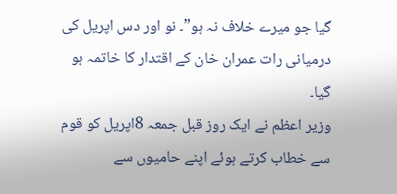گیا جو میرے خلاف نہ ہو”۔ نو اور دس اپریل کی درمیانی رات عمران خان کے اقتدار کا خاتمہ ہو گیا۔
وزیر اعظم نے ایک روز قبل جمعہ 8اپریل کو قوم سے خطاب کرتے ہوئے اپنے حامیوں سے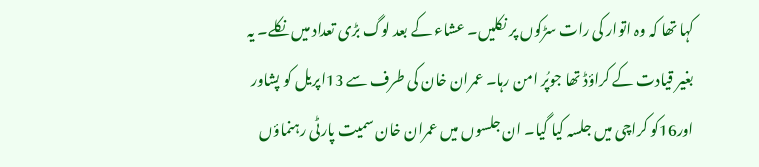کہا تھا کہ وہ اتوار کی رات سڑکوں پر نکلیں۔ عشاء کے بعد لوگ بڑی تعداد میں نکلے۔ یہ بغیر قیادت کے کراؤڈ تھا جوپُر امن رہا۔ عمران خان کی طرف سے 13اپریل کو پشاور اور16کو کراچی میں جلسہ کیا گیا۔ ان جلسوں میں عمران خان سمیت پارٹی رہنماؤں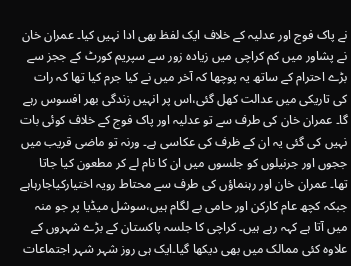نے پاک فوج اور عدلیہ کے خلاف ایک لفظ بھی ادا نہیں کیا۔ عمران خان نے پشاور میں کم کراچی میں زیادہ زور سے سپریم کورٹ کے ججز سے بڑے احترام کے ساتھ یہ پوچھا کہ آخر میں نے کیا جرم کیا تھا کہ رات کی تاریکی میں عدالت کھل گئی،اس پر انہیں زندگی بھر افسوس رہے گا۔ عمران خان کی طرف سے تو عدلیہ اور پاک فوج کے خلاف کوئی بات نہیں کی گئی یہ ان کے ظرف کی عکاسی ہے۔ ورنہ تو ماضی قریب میں ججوں اور جرنیلوں کو جلسوں میں ان کا نام لے کر مطعون کیا جاتا تھا۔ عمران خان اور رہنماؤں کی طرف سے محتاط رویہ اختیارکیاجارہاہے جبکہ کچھ عام کارکن اور حامی بے لگام ہیں،سوشل میڈیا پر جو منہ میں آتا ہے کہہ رہے ہیں۔ کراچی کا جلسہ پاکستان کے بڑے شہروں کے علاوہ کئی ممالک میں بھی دیکھا گیا۔ایک ہی روز شہر شہر اجتماعات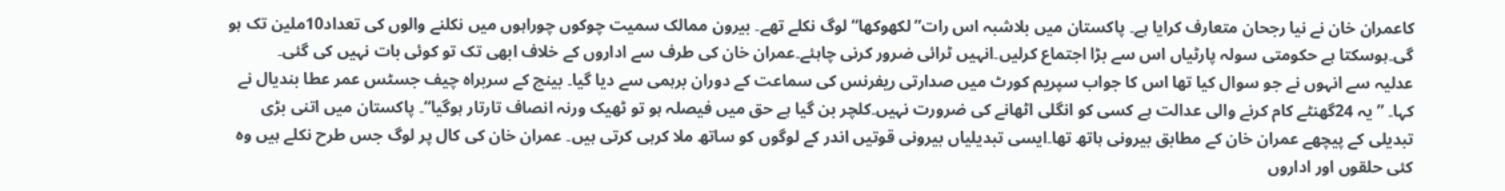کاعمران خان نے نیا رجحان متعارف کرایا ہے۔ پاکستان میں بلاشبہ اس رات”لکھوکھا“ لوگ نکلے تھے۔ بیرون ممالک سمیت چوکوں چوراہوں میں نکلنے والوں کی تعداد10ملین تک ہو گی۔ہوسکتا ہے حکومتی سولہ پارٹیاں اس سے بڑا اجتماع کرلیں۔انہیں ٹرائی ضرور کرنی چاہئے۔عمران خان کی طرف سے اداروں کے خلاف ابھی تک تو کوئی بات نہیں کی گئی۔
عدلیہ سے انہوں نے جو سوال کیا تھا اس کا جواب سپریم کورٹ میں صدارتی ریفرنس کی سماعت کے دوران برہمی سے دیا گیا۔ بینچ کے سربراہ چیف جسٹس عمر عطا بندیال نے کہا۔ ”یہ 24گھنٹے کام کرنے والی عدالت ہے کسی کو انگلی اٹھانے کی ضرورت نہیں۔کلچر بن گیا ہے حق میں فیصلہ ہو تو ٹھیک ورنہ انصاف تارتار ہوگیا“۔ پاکستان میں اتنی بڑی تبدیلی کے پیچھے عمران خان کے مطابق بیرونی ہاتھ تھا۔ایسی تبدیلیاں بیرونی قوتیں اندر کے لوگوں کو ساتھ ملا کرہی کرتی ہیں۔ عمران خان کی کال پر لوگ جس طرح نکلے ہیں وہ کئی حلقوں اور اداروں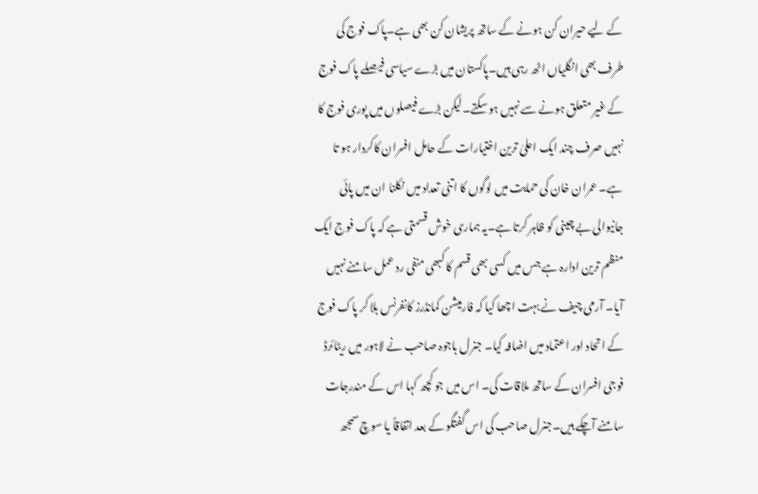کے لیے حیران کن ہونے کے ساتھ پریشان کن بھی ہے۔پاک فوج کی طرف بھی انگلیاں اٹھ رہی ہیں۔پاکستان میں بڑے سیاسی فیصلے پاک فوج کے غیر متعلق ہونے سے نہیں ہو سکتے۔لیکن بڑے فیصلوں میں پوری فوج کا نہیں صرف چند ایک اعلیٰ ترین اختیارات کے حامل افسران کاکردار ہو تا ہے۔ عمران خان کی حمایت میں لوگوں کا اتنی تعداد میں نکلنا ان میں پائی جانیوالی بے چینی کو ظاہر کرتا ہے۔یہ ہماری خوش قسمتی ہے کہ پاک فوج ایک منظم ترین ادارہ ہے جس میں کسی بھی قسم کا کبھی منفی رد عمل سامنے نہیں آیا۔ آرمی چیف نے بہت اچھا کیا کہ فارمیشن کمانڈرز کانفرنس بلا کر پاک فوج کے اتحاد اور اعتماد میں اضافہ کیا۔ جنرل باجوہ صاحب نے لاہور میں ریٹائرڈ فوجی افسران کے ساتھ ملاقات کی۔ اس میں جو کچھ کہا اس کے مندرجات سامنے آچکے ہیں۔جنرل صاحب کی اس گفتگو کے بعد اتفاقاً یا سوچ سمجھ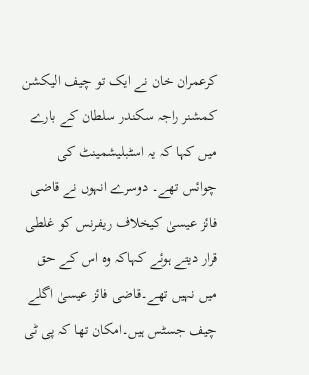کرعمران خان نے ایک تو چیف الیکشن کمشنر راجہ سکندر سلطان کے بارے میں کہا کہ یہ اسٹبلیشمینٹ کی چوائس تھے۔ دوسرے انہوں نے قاضی فائز عیسیٰ کیخلاف ریفرنس کو غلطی قرار دیتے ہوئے کہاکہ وہ اس کے حق میں نہیں تھے۔قاضی فائز عیسیٰ اگلے چیف جسٹس ہیں۔امکان تھا کہ پی ٹی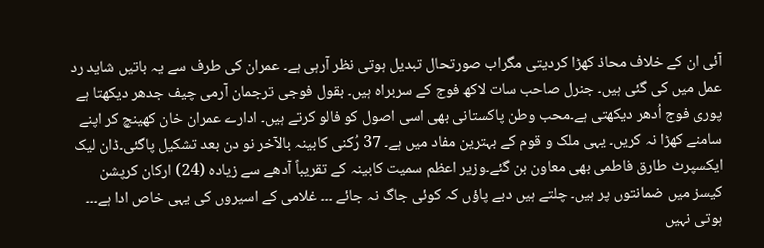آئی ان کے خلاف محاذ کھڑا کردیتی مگراب صورتحال تبدیل ہوتی نظر آرہی ہے۔ عمران کی طرف سے یہ باتیں شاید رد عمل میں کی گئی ہیں۔ جنرل صاحب سات لاکھ فوج کے سربراہ ہیں۔ بقول فوجی ترجمان آرمی چیف جدھر دیکھتا ہے پوری فوج اُدھر دیکھتی ہے۔محب وطن پاکستانی بھی اسی اصول کو فالو کرتے ہیں۔ ادارے عمران خان کھینچ کر اپنے سامنے کھڑا نہ کریں۔ یہی ملک و قوم کے بہترین مفاد میں ہے۔ 37 رُکنی کابینہ بالآخر نو دن بعد تشکیل پاگئی۔ڈان لیک ایکسپرٹ طارق فاطمی بھی معاون بن گئے۔وزیر اعظم سمیت کابینہ کے تقریباً آدھے سے زیادہ (24) ارکان کرپشن کیسز میں ضمانتوں پر ہیں۔ چلتے ہیں دبے پاؤں کہ کوئی جاگ نہ جائے ۔۔۔ غلامی کے اسیروں کی یہی خاص ادا ہے۔۔۔ ہوتی نہیں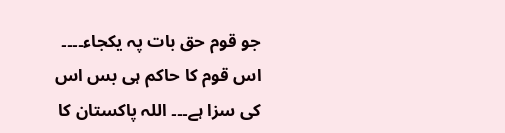جو قوم حق بات پہ یکجاء۔۔۔۔ اس قوم کا حاکم ہی بس اس کی سزا ہے۔۔۔ اللہ پاکستان کا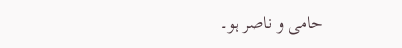حامی و ناصر ہو۔